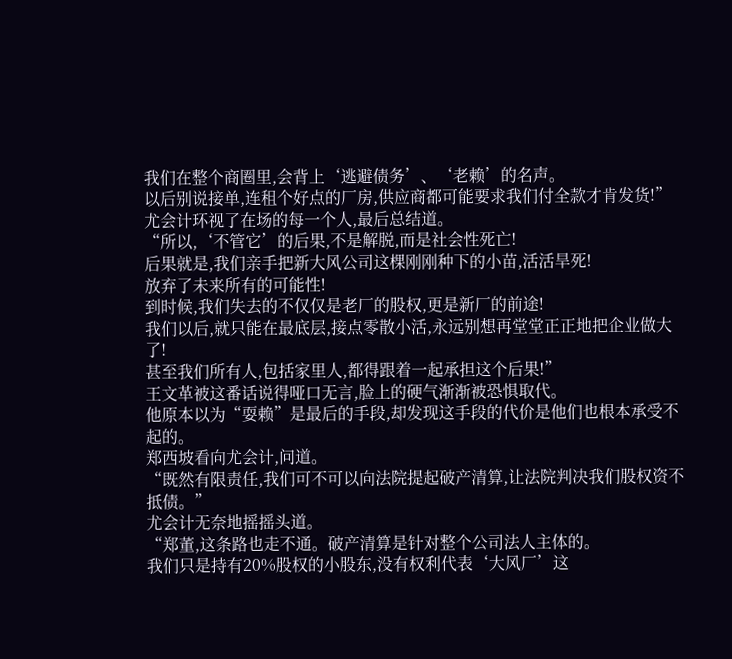我们在整个商圈里,会背上‘逃避债务’、‘老赖’的名声。
以后别说接单,连租个好点的厂房,供应商都可能要求我们付全款才肯发货!”
尤会计环视了在场的每一个人,最后总结道。
“所以,‘不管它’的后果,不是解脱,而是社会性死亡!
后果就是,我们亲手把新大风公司这棵刚刚种下的小苗,活活旱死!
放弃了未来所有的可能性!
到时候,我们失去的不仅仅是老厂的股权,更是新厂的前途!
我们以后,就只能在最底层,接点零散小活,永远别想再堂堂正正地把企业做大了!
甚至我们所有人,包括家里人,都得跟着一起承担这个后果!”
王文革被这番话说得哑口无言,脸上的硬气渐渐被恐惧取代。
他原本以为“耍赖”是最后的手段,却发现这手段的代价是他们也根本承受不起的。
郑西坡看向尤会计,问道。
“既然有限责任,我们可不可以向法院提起破产清算,让法院判决我们股权资不抵债。”
尤会计无奈地摇摇头道。
“郑董,这条路也走不通。破产清算是针对整个公司法人主体的。
我们只是持有20%股权的小股东,没有权利代表‘大风厂’这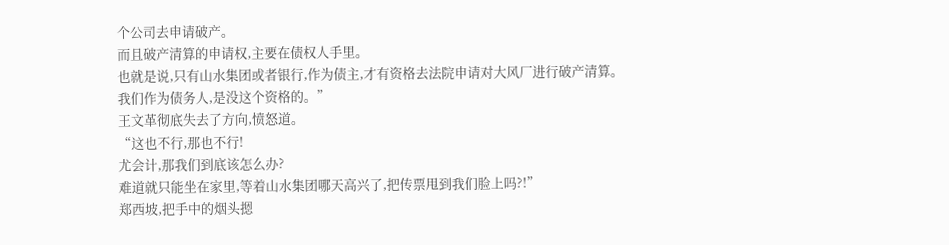个公司去申请破产。
而且破产清算的申请权,主要在债权人手里。
也就是说,只有山水集团或者银行,作为债主,才有资格去法院申请对大风厂进行破产清算。
我们作为债务人,是没这个资格的。”
王文革彻底失去了方向,愤怒道。
“这也不行,那也不行!
尤会计,那我们到底该怎么办?
难道就只能坐在家里,等着山水集团哪天高兴了,把传票甩到我们脸上吗?!”
郑西坡,把手中的烟头摁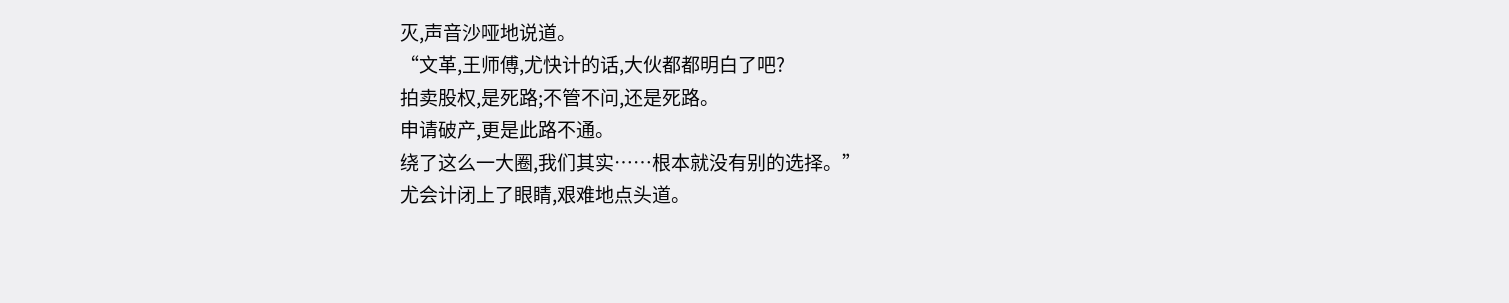灭,声音沙哑地说道。
“文革,王师傅,尤快计的话,大伙都都明白了吧?
拍卖股权,是死路;不管不问,还是死路。
申请破产,更是此路不通。
绕了这么一大圈,我们其实……根本就没有别的选择。”
尤会计闭上了眼睛,艰难地点头道。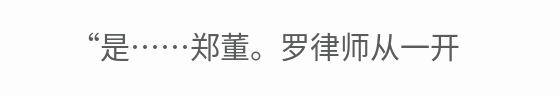“是……郑董。罗律师从一开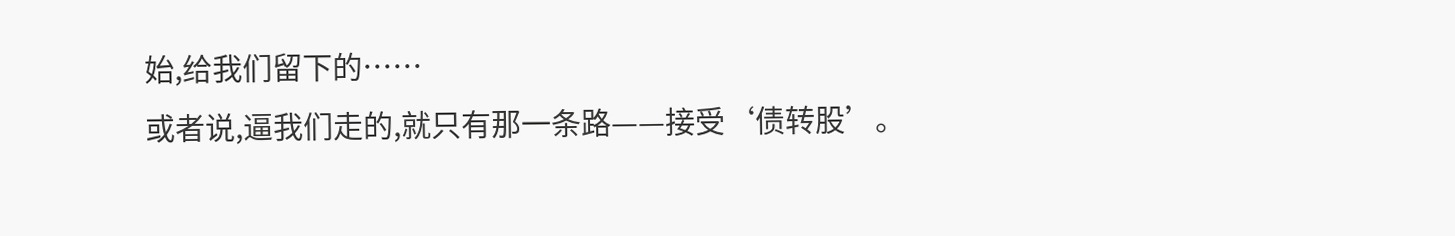始,给我们留下的……
或者说,逼我们走的,就只有那一条路——接受‘债转股’。